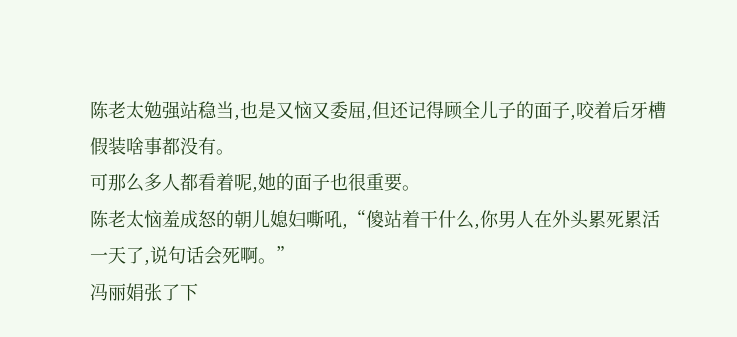陈老太勉强站稳当,也是又恼又委屈,但还记得顾全儿子的面子,咬着后牙槽假装啥事都没有。
可那么多人都看着呢,她的面子也很重要。
陈老太恼羞成怒的朝儿媳妇嘶吼,“傻站着干什么,你男人在外头累死累活一天了,说句话会死啊。”
冯丽娟张了下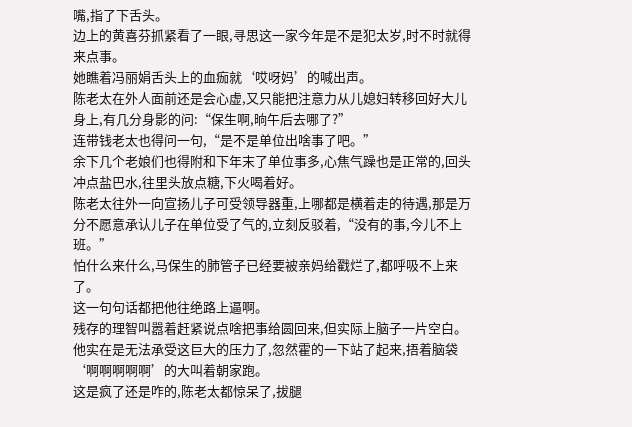嘴,指了下舌头。
边上的黄喜芬抓紧看了一眼,寻思这一家今年是不是犯太岁,时不时就得来点事。
她瞧着冯丽娟舌头上的血痂就‘哎呀妈’的喊出声。
陈老太在外人面前还是会心虚,又只能把注意力从儿媳妇转移回好大儿身上,有几分身影的问:“保生啊,晌午后去哪了?”
连带钱老太也得问一句,“是不是单位出啥事了吧。”
余下几个老娘们也得附和下年末了单位事多,心焦气躁也是正常的,回头冲点盐巴水,往里头放点糖,下火喝着好。
陈老太往外一向宣扬儿子可受领导器重,上哪都是横着走的待遇,那是万分不愿意承认儿子在单位受了气的,立刻反驳着,“没有的事,今儿不上班。”
怕什么来什么,马保生的肺管子已经要被亲妈给戳烂了,都呼吸不上来了。
这一句句话都把他往绝路上逼啊。
残存的理智叫嚣着赶紧说点啥把事给圆回来,但实际上脑子一片空白。
他实在是无法承受这巨大的压力了,忽然霍的一下站了起来,捂着脑袋‘啊啊啊啊啊’的大叫着朝家跑。
这是疯了还是咋的,陈老太都惊呆了,拔腿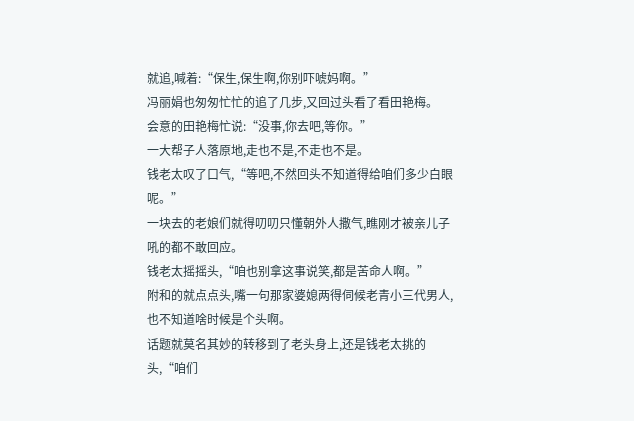就追,喊着:“保生,保生啊,你别吓唬妈啊。”
冯丽娟也匆匆忙忙的追了几步,又回过头看了看田艳梅。
会意的田艳梅忙说:“没事,你去吧,等你。”
一大帮子人落原地,走也不是,不走也不是。
钱老太叹了口气,“等吧,不然回头不知道得给咱们多少白眼呢。”
一块去的老娘们就得叨叨只懂朝外人撒气,瞧刚才被亲儿子吼的都不敢回应。
钱老太摇摇头,“咱也别拿这事说笑,都是苦命人啊。”
附和的就点点头,嘴一句那家婆媳两得伺候老青小三代男人,也不知道啥时候是个头啊。
话题就莫名其妙的转移到了老头身上,还是钱老太挑的头,“咱们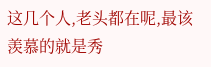这几个人,老头都在呢,最该羡慕的就是秀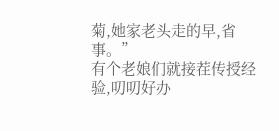菊,她家老头走的早,省事。”
有个老娘们就接茬传授经验,叨叨好办